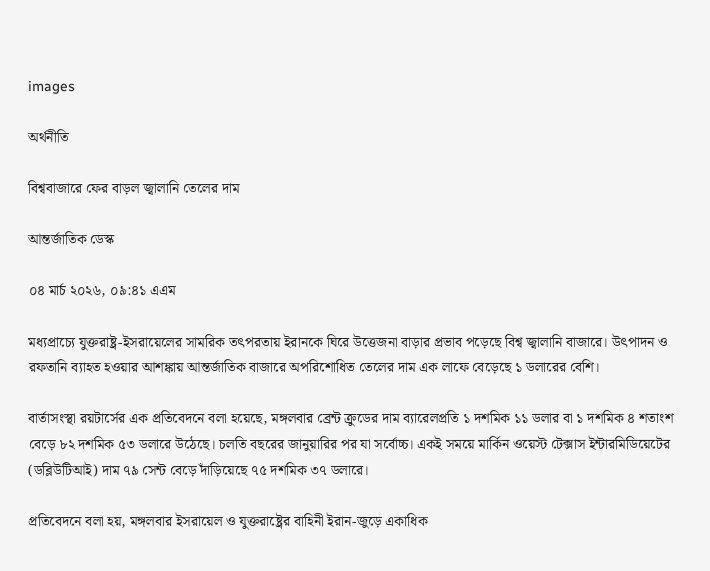images

অর্থনীতি

বিশ্ববাজারে ফের বাড়ল জ্বালানি তেলের দাম

আন্তর্জাতিক ডেস্ক

০৪ মার্চ ২০২৬, ০৯:৪১ এএম

মধ্যপ্রাচ্যে যুক্তরাষ্ট্র-ইসরায়েলের সামরিক তৎপরতায় ইরানকে ঘিরে উত্তেজনা বাড়ার প্রভাব পড়েছে বিশ্ব জ্বালানি বাজারে। উৎপাদন ও রফতানি ব্যাহত হওয়ার আশঙ্কায় আন্তর্জাতিক বাজারে অপরিশোধিত তেলের দাম এক লাফে বেড়েছে ১ ডলারের বেশি।

বার্তাসংস্থা রয়টার্সের এক প্রতিবেদনে বলা হয়েছে, মঙ্গলবার ব্রেন্ট ক্রুডের দাম ব্যারেলপ্রতি ১ দশমিক ১১ ডলার বা ১ দশমিক ৪ শতাংশ বেড়ে ৮২ দশমিক ৫৩ ডলারে উঠেছে। চলতি বছরের জানুয়ারির পর যা সর্বোচ্চ। একই সময়ে মার্কিন ওয়েস্ট টেক্সাস ইন্টারমিডিয়েটের (ডব্লিউটিআই) দাম ৭৯ সেন্ট বেড়ে দাঁড়িয়েছে ৭৫ দশমিক ৩৭ ডলারে।

প্রতিবেদনে বলা হয়, মঙ্গলবার ইসরায়েল ও যুক্তরাষ্ট্রের বাহিনী ইরান-জুড়ে একাধিক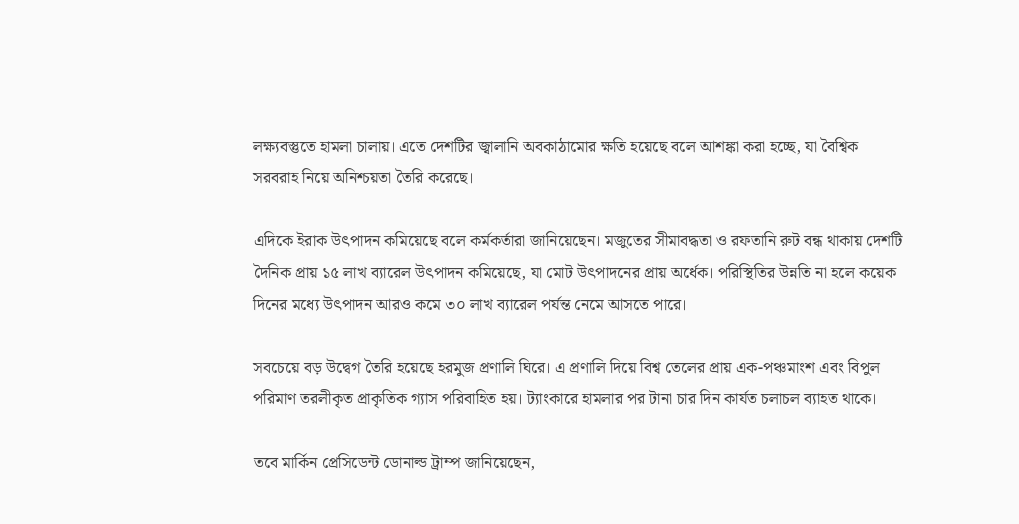লক্ষ্যবস্তুতে হামলা চালায়। এতে দেশটির জ্বালানি অবকাঠামোর ক্ষতি হয়েছে বলে আশঙ্কা করা হচ্ছে, যা বৈশ্বিক সরবরাহ নিয়ে অনিশ্চয়তা তৈরি করেছে।

এদিকে ইরাক উৎপাদন কমিয়েছে বলে কর্মকর্তারা জানিয়েছেন। মজুতের সীমাবদ্ধতা ও রফতানি রুট বন্ধ থাকায় দেশটি দৈনিক প্রায় ১৫ লাখ ব্যারেল উৎপাদন কমিয়েছে, যা মোট উৎপাদনের প্রায় অর্ধেক। পরিস্থিতির উন্নতি না হলে কয়েক দিনের মধ্যে উৎপাদন আরও কমে ৩০ লাখ ব্যারেল পর্যন্ত নেমে আসতে পারে।

সবচেয়ে বড় উদ্বেগ তৈরি হয়েছে হরমুজ প্রণালি ঘিরে। এ প্রণালি দিয়ে বিশ্ব তেলের প্রায় এক-পঞ্চমাংশ এবং বিপুল পরিমাণ তরলীকৃত প্রাকৃতিক গ্যাস পরিবাহিত হয়। ট্যাংকারে হামলার পর টানা চার দিন কার্যত চলাচল ব্যাহত থাকে।

তবে মার্কিন প্রেসিডেন্ট ডোনাল্ড ট্রাম্প জানিয়েছেন,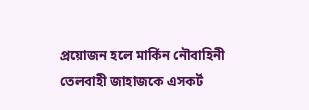প্রয়োজন হলে মার্কিন নৌবাহিনী তেলবাহী জাহাজকে এসকর্ট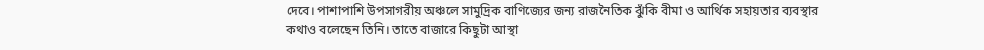দেবে। পাশাপাশি উপসাগরীয় অঞ্চলে সামুদ্রিক বাণিজ্যের জন্য রাজনৈতিক ঝুঁকি বীমা ও আর্থিক সহায়তার ব্যবস্থার কথাও বলেছেন তিনি। তাতে বাজারে কিছুটা আস্থা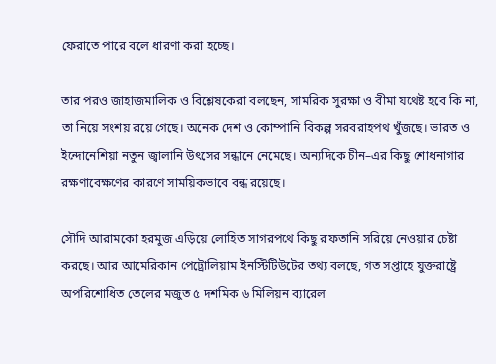ফেরাতে পারে বলে ধারণা করা হচ্ছে।

তার পরও জাহাজমালিক ও বিশ্লেষকেরা বলছেন, সামরিক সুরক্ষা ও বীমা যথেষ্ট হবে কি না, তা নিয়ে সংশয় রয়ে গেছে। অনেক দেশ ও কোম্পানি বিকল্প সরবরাহপথ খুঁজছে। ভারত ও ইন্দোনেশিয়া নতুন জ্বালানি উৎসের সন্ধানে নেমেছে। অন্যদিকে চীন–এর কিছু শোধনাগার রক্ষণাবেক্ষণের কারণে সাময়িকভাবে বন্ধ রয়েছে।

সৌদি আরামকো হরমুজ এড়িয়ে লোহিত সাগরপথে কিছু রফতানি সরিয়ে নেওয়ার চেষ্টা করছে। আর আমেরিকান পেট্রোলিয়াম ইনস্টিটিউটের তথ্য বলছে, গত সপ্তাহে যুক্তরাষ্ট্রে অপরিশোধিত তেলের মজুত ৫ দশমিক ৬ মিলিয়ন ব্যারেল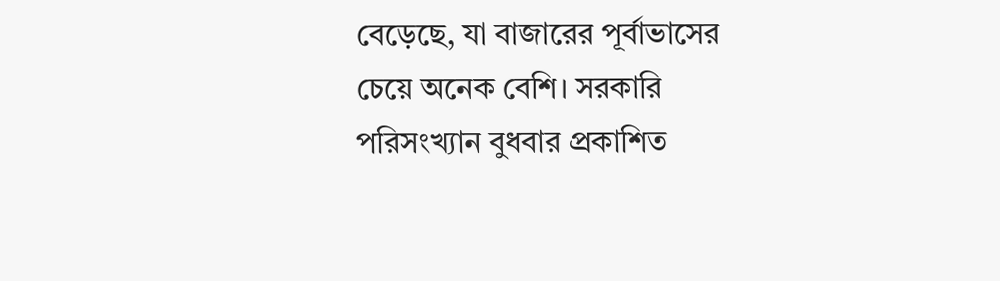বেড়েছে, যা বাজারের পূর্বাভাসের চেয়ে অনেক বেশি। সরকারি পরিসংখ্যান বুধবার প্রকাশিত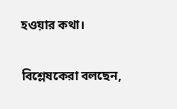হওয়ার কথা।

বিশ্লেষকেরা বলছেন,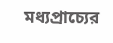মধ্যপ্রাচ্যের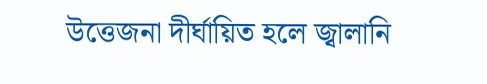উত্তেজনা দীর্ঘায়িত হলে জ্বালানি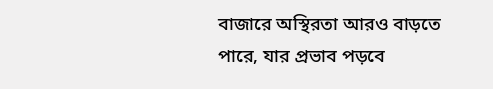বাজারে অস্থিরতা আরও বাড়তে পারে, যার প্রভাব পড়বে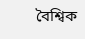বৈশ্বিক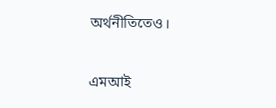অর্থনীতিতেও।

এমআই